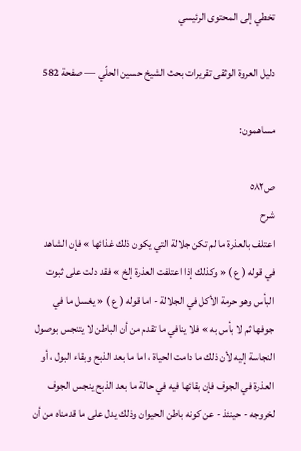تخطي إلى المحتوى الرئيسي

دليل العروة الوثقى تقريرات بحث الشيخ حسين الحلّي — صفحة 582

مساهمون:

ص٥٨٢
شرح
اعتلف بالعذرة ما لم تكن جلالة التي يكون ذلك غذائها » فإن الشاهد في قوله ( ع ) « وكذلك إذا اعتلفت العذرة إلخ » فقد دلت على ثبوت البأس وهو حرمة الأكل في الجلالة - اما قوله ( ع ) « يغسل ما في جوفها ثم لا بأس به » فلا ينافي ما تقدم من أن الباطن لا يتنجس بوصول النجاسة إليه لأن ذلك ما دامت الحياة ، اما ما بعد الذبح وبقاء البول ، أو العذرة في الجوف فإن بقائها فيه في حالة ما بعد الذبح ينجس الجوف لخروجه - حينئذ - عن كونه باطن الحيوان وذلك يدل على ما قدمناه من أن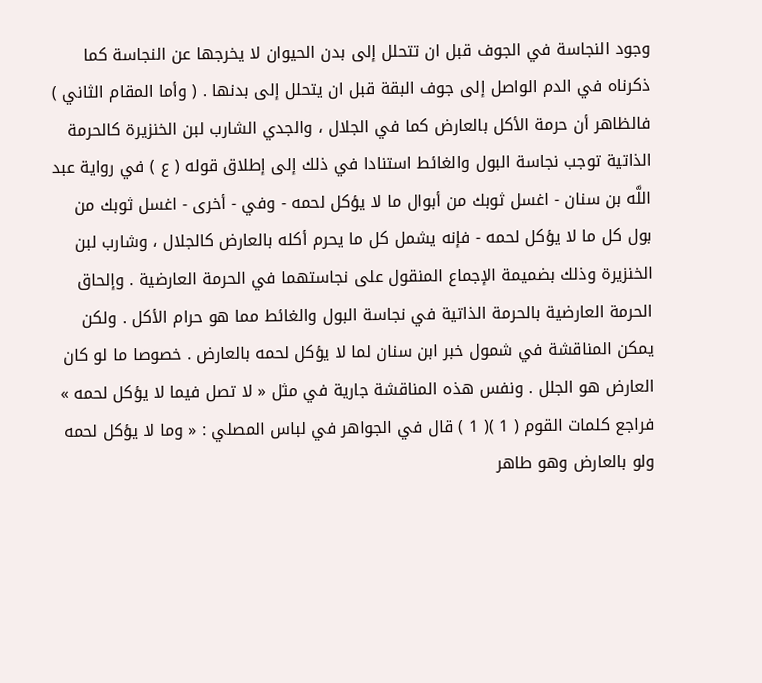وجود النجاسة في الجوف قبل ان تتحلل إلى بدن الحيوان لا يخرجها عن النجاسة كما ذكرناه في الدم الواصل إلى جوف البقة قبل ان يتحلل إلى بدنها . ( وأما المقام الثاني ) فالظاهر أن حرمة الأكل بالعارض كما في الجلال ، والجدي الشارب لبن الخنزيرة كالحرمة الذاتية توجب نجاسة البول والغائط استنادا في ذلك إلى إطلاق قوله ( ع ) في رواية عبد اللَّه بن سنان - اغسل ثوبك من أبوال ما لا يؤكل لحمه - وفي - أخرى - اغسل ثوبك من بول كل ما لا يؤكل لحمه - فإنه يشمل كل ما يحرم أكله بالعارض كالجلال ، وشارب لبن الخنزيرة وذلك بضميمة الإجماع المنقول على نجاستهما في الحرمة العارضية . وإلحاق الحرمة العارضية بالحرمة الذاتية في نجاسة البول والغائط مما هو حرام الأكل . ولكن يمكن المناقشة في شمول خبر ابن سنان لما لا يؤكل لحمه بالعارض . خصوصا ما لو كان العارض هو الجلل . ونفس هذه المناقشة جارية في مثل « لا تصل فيما لا يؤكل لحمه » فراجع كلمات القوم ( 1 )( 1 ) قال في الجواهر في لباس المصلي : « وما لا يؤكل لحمه ولو بالعارض وهو طاهر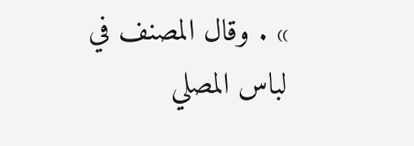» . وقال المصنف في لباس المصلي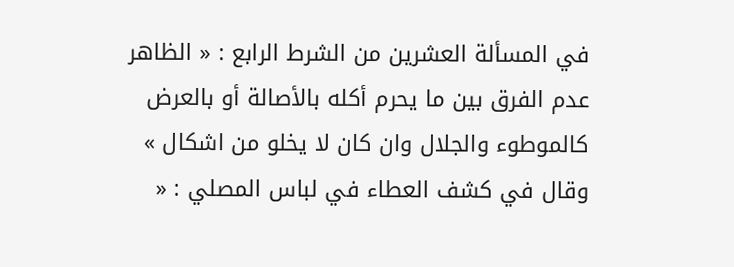في المسألة العشرين من الشرط الرابع : « الظاهر عدم الفرق بين ما يحرم أكله بالأصالة أو بالعرض كالموطوء والجلال وان كان لا يخلو من اشكال » وقال في كشف العطاء في لباس المصلي : «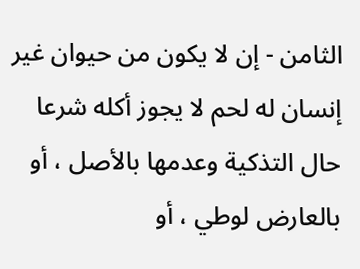الثامن - إن لا يكون من حيوان غير إنسان له لحم لا يجوز أكله شرعا حال التذكية وعدمها بالأصل ، أو بالعارض لوطي ، أو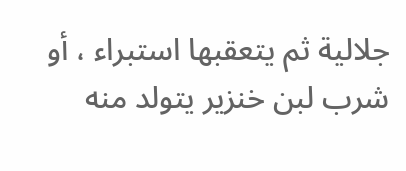جلالية ثم يتعقبها استبراء ، أو شرب لبن خنزير يتولد منه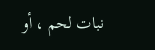نبات لحم ، أو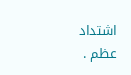اشتداد عظم .